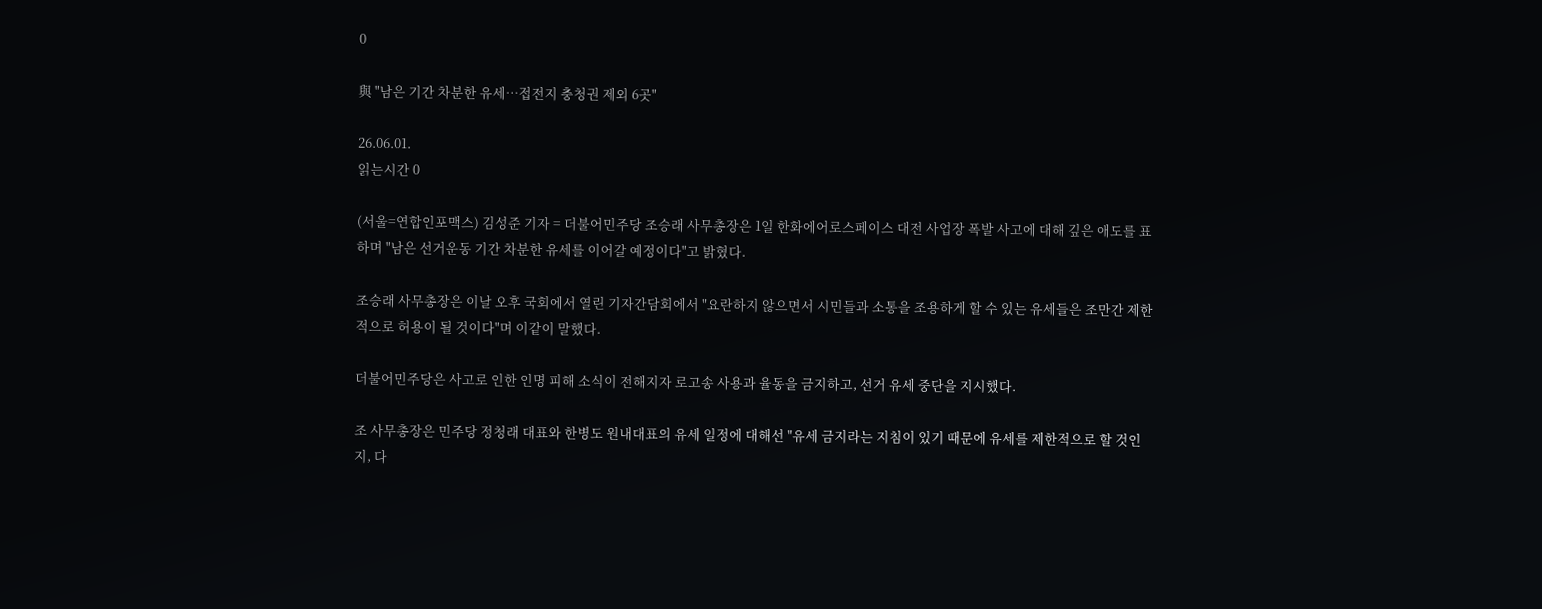0

與 "남은 기간 차분한 유세…접전지 충청권 제외 6곳"

26.06.01.
읽는시간 0

(서울=연합인포맥스) 김성준 기자 = 더불어민주당 조승래 사무총장은 1일 한화에어로스페이스 대전 사업장 폭발 사고에 대해 깊은 애도를 표하며 "남은 선거운동 기간 차분한 유세를 이어갈 예정이다"고 밝혔다.

조승래 사무총장은 이날 오후 국회에서 열린 기자간담회에서 "요란하지 않으면서 시민들과 소통을 조용하게 할 수 있는 유세들은 조만간 제한적으로 허용이 될 것이다"며 이같이 말했다.

더불어민주당은 사고로 인한 인명 피해 소식이 전해지자 로고송 사용과 율동을 금지하고, 선거 유세 중단을 지시했다.

조 사무총장은 민주당 정청래 대표와 한병도 원내대표의 유세 일정에 대해선 "유세 금지라는 지침이 있기 때문에 유세를 제한적으로 할 것인지, 다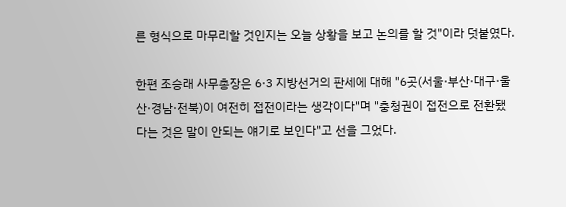른 형식으로 마무리할 것인지는 오늘 상황을 보고 논의를 할 것"이라 덧붙였다.

한편 조승래 사무총장은 6·3 지방선거의 판세에 대해 "6곳(서울·부산·대구·울산·경남·전북)이 여전히 접전이라는 생각이다"며 "충청권이 접전으로 전환됐다는 것은 말이 안되는 얘기로 보인다"고 선을 그었다.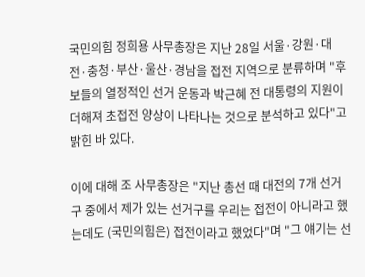국민의힘 정희용 사무총장은 지난 28일 서울·강원·대전·충청·부산·울산·경남을 접전 지역으로 분류하며 "후보들의 열정적인 선거 운동과 박근혜 전 대통령의 지원이 더해져 초접전 양상이 나타나는 것으로 분석하고 있다"고 밝힌 바 있다.

이에 대해 조 사무총장은 "지난 총선 때 대전의 7개 선거구 중에서 제가 있는 선거구를 우리는 접전이 아니라고 했는데도 (국민의힘은) 접전이라고 했었다"며 "그 얘기는 선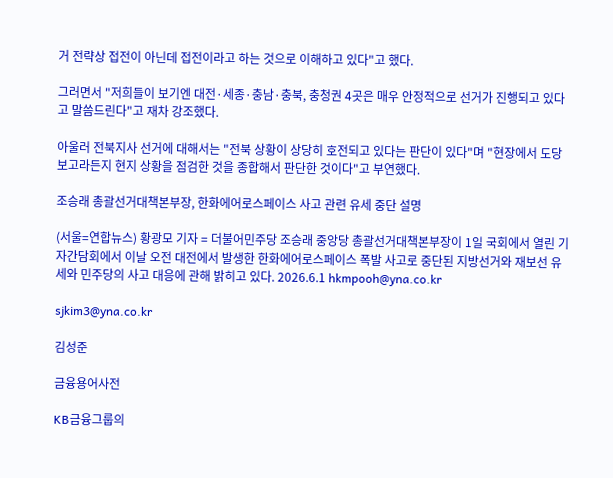거 전략상 접전이 아닌데 접전이라고 하는 것으로 이해하고 있다"고 했다.

그러면서 "저희들이 보기엔 대전·세종·충남·충북, 충청권 4곳은 매우 안정적으로 선거가 진행되고 있다고 말씀드린다"고 재차 강조했다.

아울러 전북지사 선거에 대해서는 "전북 상황이 상당히 호전되고 있다는 판단이 있다"며 "현장에서 도당 보고라든지 현지 상황을 점검한 것을 종합해서 판단한 것이다"고 부연했다.

조승래 총괄선거대책본부장, 한화에어로스페이스 사고 관련 유세 중단 설명

(서울=연합뉴스) 황광모 기자 = 더불어민주당 조승래 중앙당 총괄선거대책본부장이 1일 국회에서 열린 기자간담회에서 이날 오전 대전에서 발생한 한화에어로스페이스 폭발 사고로 중단된 지방선거와 재보선 유세와 민주당의 사고 대응에 관해 밝히고 있다. 2026.6.1 hkmpooh@yna.co.kr

sjkim3@yna.co.kr

김성준

금융용어사전

KB금융그룹의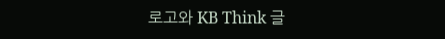로고와 KB Think 글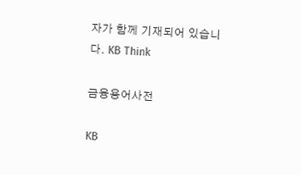자가 함께 기재되어 있습니다. KB Think

금융용어사전

KB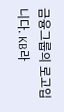금융그룹의 로고입니다. KB라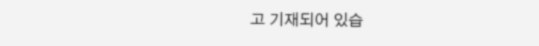고 기재되어 있습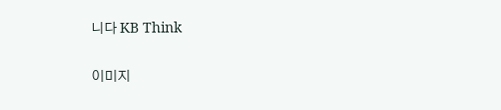니다 KB Think

이미지